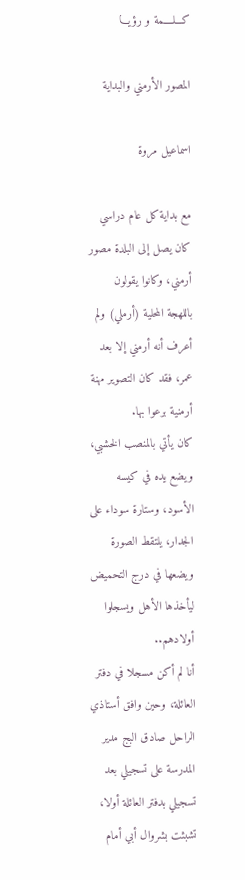كـــلــــمة و رؤيـــا

المصور الأرمني والبداية

اسماعيل مروة

مع بداية كل عام دراسي كان يصل إلى البلدة مصور أرمني، وكانوا يقولون باللهجة المحلية (أرملي) ولم أعرف أنه أرمني إلا بعد عمر، فقد كان التصوير مهنة أرمنية برعوا بها.
كان يأتي بالمنصب الخشبي، ويضع يده في كيسه الأسود، وستارة سوداء على الجدار، يلتقط الصورة ويضعها في درج التحميض ليأخذها الأهل ويسجلوا أولادهم..
أنا لم أكن مسجلا في دفتر العائلة، وحين وافق أستاذي الراحل صادق البج مدير المدرسة على تسجيلي بعد تسجيلي بدفتر العائلة أولا، تشبثت بشروال أبي أمام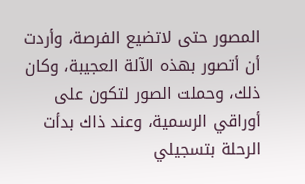المصور حتى لاتضيع الفرصة، وأردت أن أتصور بهذه الآلة العجيبة، وكان ذلك، وحملت الصور لتكون على أوراقي الرسمية، وعند ذاك بدأت الرحلة بتسجيلي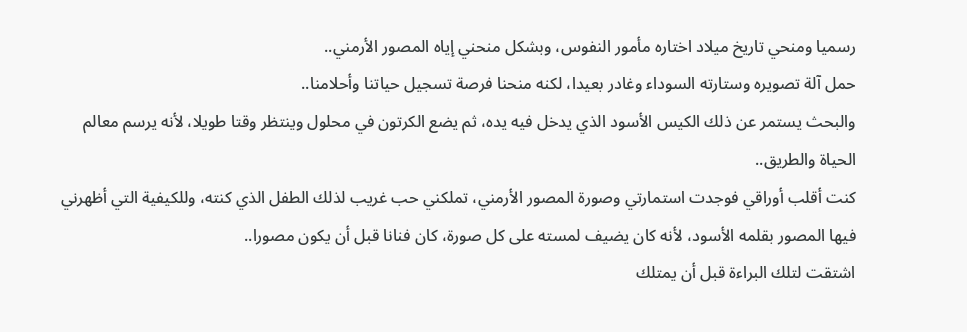رسميا ومنحي تاريخ ميلاد اختاره مأمور النفوس، وبشكل منحني إياه المصور الأرمني..
حمل آلة تصويره وستارته السوداء وغادر بعيدا، لكنه منحنا فرصة تسجيل حياتنا وأحلامنا..
والبحث يستمر عن ذلك الكيس الأسود الذي يدخل فيه يده، ثم يضع الكرتون في محلول وينتظر وقتا طويلا، لأنه يرسم معالم الحياة والطريق..
كنت أقلب أوراقي فوجدت استمارتي وصورة المصور الأرمني، تملكني حب غريب لذلك الطفل الذي كنته، وللكيفية التي أظهرني فيها المصور بقلمه الأسود، لأنه كان يضيف لمسته على كل صورة، كان فنانا قبل أن يكون مصورا..
اشتقت لتلك البراءة قبل أن يمتلك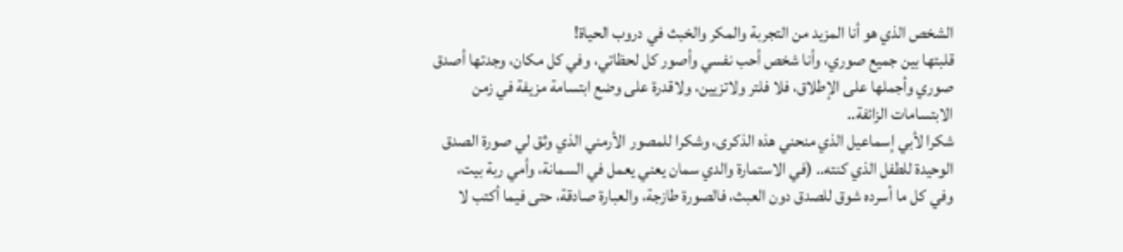الشخص الذي هو أنا المزيد من التجربة والمكر والخبث في دروب الحياة!
قلبتها بين جميع صوري، وأنا شخص أحب نفسي وأصور كل لحظاتي، وفي كل مكان، وجدتها أصدق صوري وأجملها على الإطلاق، فلا فلتر ولاتزيين، ولاقدرة على وضع ابتسامة مزيفة في زمن الابتسامات الزائفة..
شكرا لأبي إسماعيل الذي منحني هذه الذكرى، وشكرا للمصور الأرمني الذي وثق لي صورة الصدق الوحيدة للطفل الذي كنته.. (في الاستمارة والدي سمان يعني يعمل في السمانة، وأمي ربة بيت، وفي كل ما أسرده شوق للصدق دون العبث، فالصورة طازجة، والعبارة صادقة، حتى فيما أكتب لا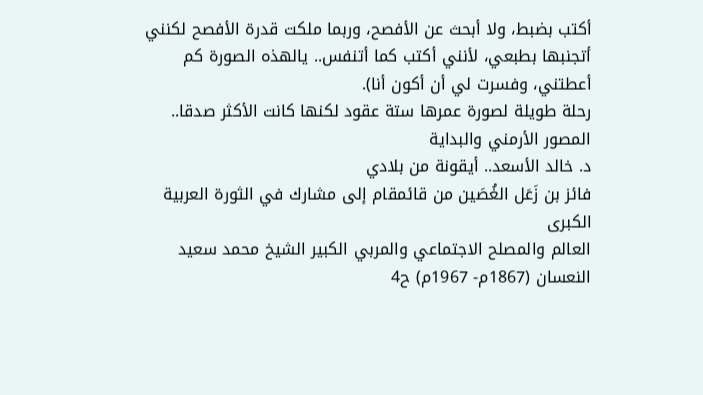أكتب بضبط، ولا أبحث عن الأفصح، وربما ملكت قدرة الأفصح لكنني أتجنبها بطبعي، لأنني أكتب كما أتنفس.. يالهذه الصورة كم أعطتني، وفسرت لي أن أكون أنا).
رحلة طويلة لصورة عمرها ستة عقود لكنها كانت الأكثر صدقا..
المصور الأرمني والبداية
د. خالد الأسعد.. أيقونة من بلادي
فائز بن زَعَل الغُصَين من قائمقام إلى مشارك في الثورة العربية الكبرى
العالم والمصلح الاجتماعي والمربي الكبير الشيخ محمد سعيد النعسان (1867م- 1967م) ح4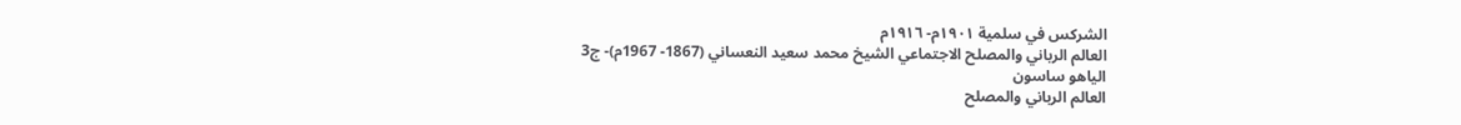الشركس في سلمية ١٩٠١م- ١٩١٦م
العالم الرباني والمصلح الاجتماعي الشيخ محمد سعيد النعساني (1867- 1967م)- ج3
الياهو ساسون
العالم الرباني والمصلح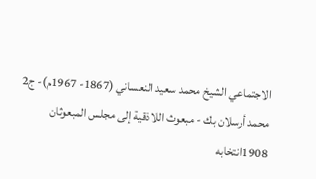الاجتماعي الشيخ محمد سعيد النعساني (1867- 1967م)- ج2
محمد أرسلان بك - مبعوث اللاذقية إلى مجلس المبعوثان 1908انتخابه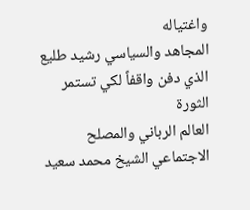واغتياله
المجاهد والسياسي رشيد طليع الذي دفن واقفاً لكي تستمر الثورة
العالم الرباني والمصلح الاجتماعي الشيخ محمد سعيد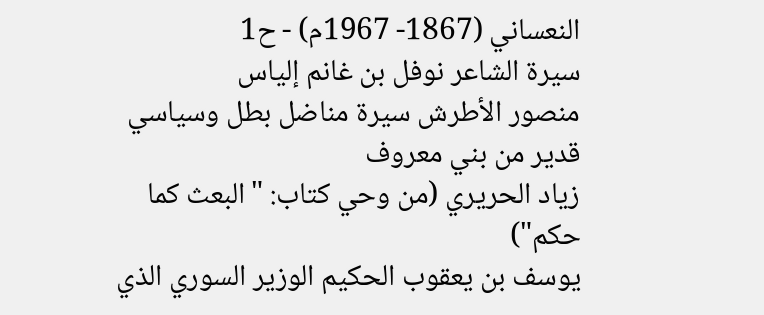النعساني (1867- 1967م) - ح1
سيرة الشاعر نوفل بن غانم إلياس
منصور الأطرش سيرة مناضل بطل وسياسي قدير من بني معروف
زياد الحريري (من وحي كتاب: "البعث كما حكم")
يوسف بن يعقوب الحكيم الوزير السوري الذي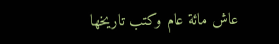عاش مائة عام وكتب تاريخها